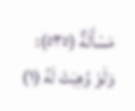مَسْأَلَةٌ (٥٣٥): وَلَوْ وُهِبَتْ لَهُ (١)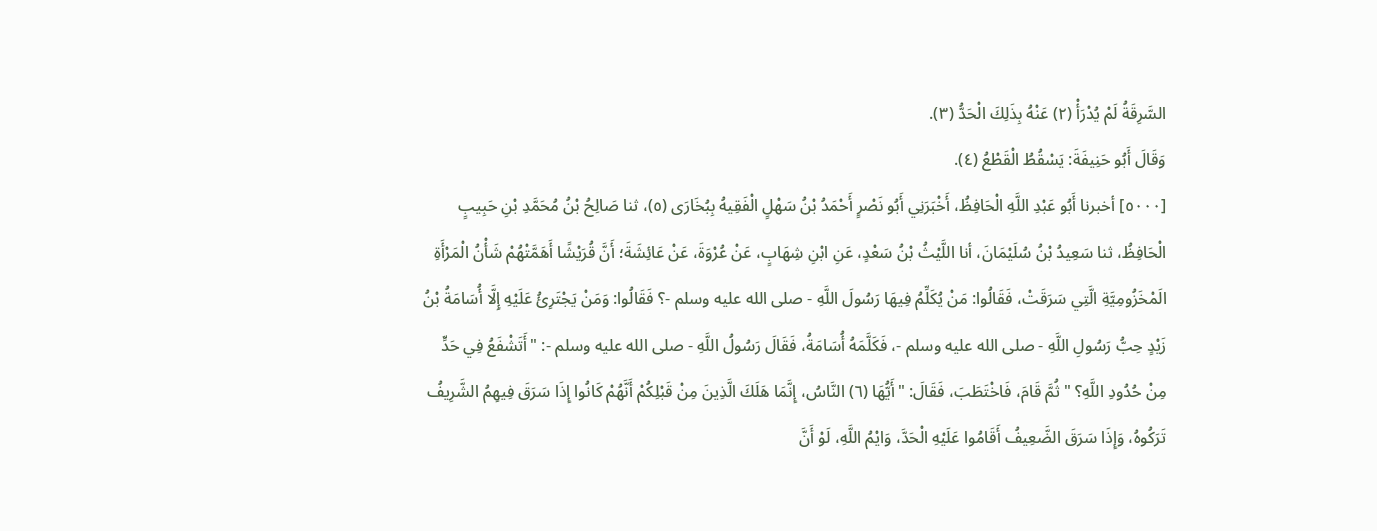السَّرِقَةُ لَمْ يُدْرَأْ (٢) عَنْهُ بِذَلِكَ الْحَدُّ (٣).
وَقَالَ أَبُو حَنِيفَةَ: يَسْقُطُ الْقَطْعُ (٤).
[٥٠٠٠] أخبرنا أَبُو عَبْدِ اللَّهِ الْحَافِظُ، أَخْبَرَنِي أَبُو نَصْرٍ أَحْمَدُ بْنُ سَهْلٍ الْفَقِيهُ بِبُخَارَى (٥)، ثنا صَالِحُ بْنُ مُحَمَّدِ بْنِ حَبِيبٍ الْحَافِظُ، ثنا سَعِيدُ بْنُ سُلَيْمَانَ، أنا اللَّيْثُ بْنُ سَعْدٍ، عَنِ ابْنِ شِهَابٍ، عَنْ عُرْوَةَ، عَنْ عَائِشَةَ؛ أَنَّ قُرَيْشًا أَهَمَّتْهُمْ شَأْنُ الْمَرْأَةِ الَمْخَزُومِيَّةِ الَّتِي سَرَقَتْ، فَقَالُوا: مَنْ يُكَلِّمُ فِيهَا رَسُولَ اللَّهِ - صلى الله عليه وسلم -؟ فَقَالُوا: وَمَنْ يَجْتَرِئُ عَلَيْهِ إِلَّا أُسَامَةُ بْنُ زَيْدٍ حِبُّ رَسُولِ اللَّهِ - صلى الله عليه وسلم -، فَكَلَّمَهُ أُسَامَةُ، فَقَالَ رَسُولُ اللَّهِ - صلى الله عليه وسلم -: "أَتَشْفَعُ فِي حَدٍّ مِنْ حُدُودِ اللَّهِ؟ " ثُمَّ قَامَ، فَاخْتَطَبَ، فَقَالَ: "أَيُّهَا (٦) النَّاسُ، إِنَّمَا هَلَكَ الَّذِينَ مِنْ قَبْلِكُمْ أَنَّهُمْ كَانُوا إِذَا سَرَقَ فِيهِمُ الشَّرِيفُ تَرَكُوهُ، وَإِذَا سَرَقَ الضَّعِيفُ أَقَامُوا عَلَيْهِ الْحَدَّ، وَايْمُ اللَّهِ، لَوْ أَنَّ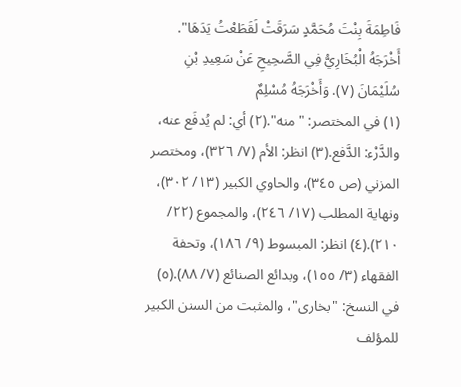فَاطِمَةَ بِنْتَ مُحَمَّدٍ سَرَقَتْ لَقَطَعْتُ يَدَهَا".
أَخْرَجَهُ الْبُخَارِيُّ فِي الصَّحِيحِ عَنْ سَعِيدِ بْنِ سُلَيْمَانَ (٧). وَأَخْرَجَهُ مُسْلِمٌ
(١) في المختصر: "منه".(٢) أي: لم يُدفَع عنه، والدَّرْء: الدَّفع.(٣) انظر: الأم (٧/ ٣٢٦)، ومختصر المزني (ص ٣٤٥)، والحاوي الكبير (١٣/ ٣٠٢)، ونهاية المطلب (١٧/ ٢٤٦)، والمجموع (٢٢/ ٢١٠).(٤) انظر: المبسوط (٩/ ١٨٦)، وتحفة الفقهاء (٣/ ١٥٥)، وبدائع الصنائع (٧/ ٨٨).(٥) في النسخ: "بخارى"، والمثبت من السنن الكبير للمؤلف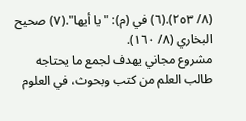(٨/ ٢٥٣).(٦) في (م): "يا أيها".(٧) صحيح البخاري (٨/ ١٦٠).
مشروع مجاني يهدف لجمع ما يحتاجه طالب العلم من كتب وبحوث، في العلوم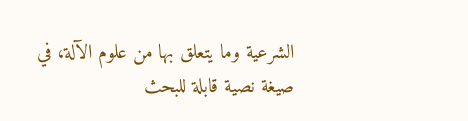الشرعية وما يتعلق بها من علوم الآلة، في صيغة نصية قابلة للبحث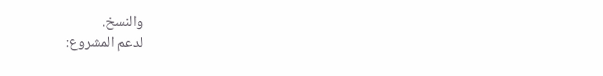والنسخ.
لدعم المشروع: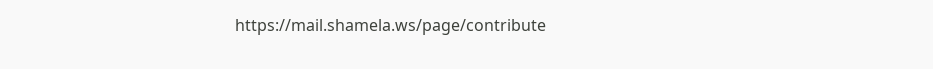https://mail.shamela.ws/page/contribute